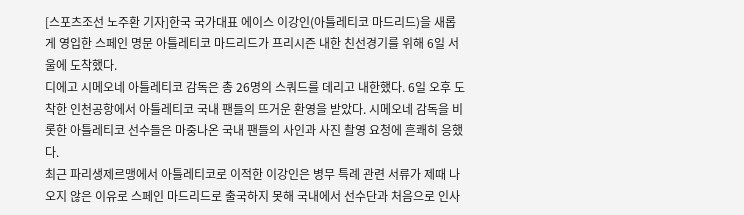[스포츠조선 노주환 기자]한국 국가대표 에이스 이강인(아틀레티코 마드리드)을 새롭게 영입한 스페인 명문 아틀레티코 마드리드가 프리시즌 내한 친선경기를 위해 6일 서울에 도착했다.
디에고 시메오네 아틀레티코 감독은 총 26명의 스쿼드를 데리고 내한했다. 6일 오후 도착한 인천공항에서 아틀레티코 국내 팬들의 뜨거운 환영을 받았다. 시메오네 감독을 비롯한 아틀레티코 선수들은 마중나온 국내 팬들의 사인과 사진 촬영 요청에 흔쾌히 응했다.
최근 파리생제르맹에서 아틀레티코로 이적한 이강인은 병무 특례 관련 서류가 제때 나오지 않은 이유로 스페인 마드리드로 출국하지 못해 국내에서 선수단과 처음으로 인사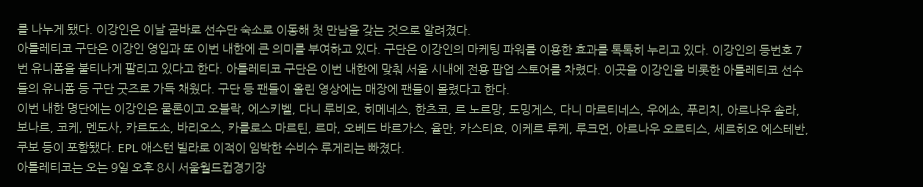를 나누게 됐다. 이강인은 이날 곧바로 선수단 숙소로 이동해 첫 만남을 갖는 것으로 알려졌다.
아틀레티코 구단은 이강인 영입과 또 이번 내한에 큰 의미를 부여하고 있다. 구단은 이강인의 마케팅 파워를 이용한 효과를 톡톡히 누리고 있다. 이강인의 등번호 7번 유니폼을 불티나게 팔리고 있다고 한다. 아틀레티코 구단은 이번 내한에 맞춰 서울 시내에 전용 팝업 스토어를 차렸다. 이곳을 이강인을 비롯한 아틀레티코 선수들의 유니폼 등 구단 굿즈로 가득 채웠다. 구단 등 팬들이 올린 영상에는 매장에 팬들이 몰렸다고 한다.
이번 내한 명단에는 이강인은 물론이고 오블락, 에스키벨, 다니 루비오, 히메네스, 한츠코, 르 노르망, 도밍게스, 다니 마르티네스, 우에소, 푸리치, 아르나우 솔라, 보나르, 코케, 멘도사, 카르도소, 바리오스, 카를로스 마르틴, 르마, 오베드 바르가스, 율만, 카스티요, 이케르 루케, 루크먼, 아르나우 오르티스, 세르히오 에스테반, 쿠보 등이 포함됐다. EPL 애스턴 빌라로 이적이 임박한 수비수 루게리는 빠졌다.
아틀레티코는 오는 9일 오후 8시 서울월드컵경기장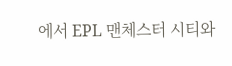에서 EPL 맨체스터 시티와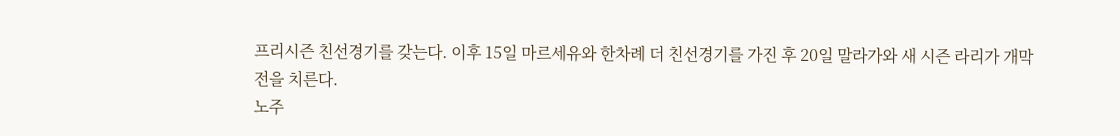프리시즌 친선경기를 갖는다. 이후 15일 마르세유와 한차례 더 친선경기를 가진 후 20일 말라가와 새 시즌 라리가 개막전을 치른다.
노주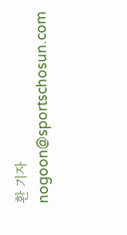환 기자 nogoon@sportschosun.com